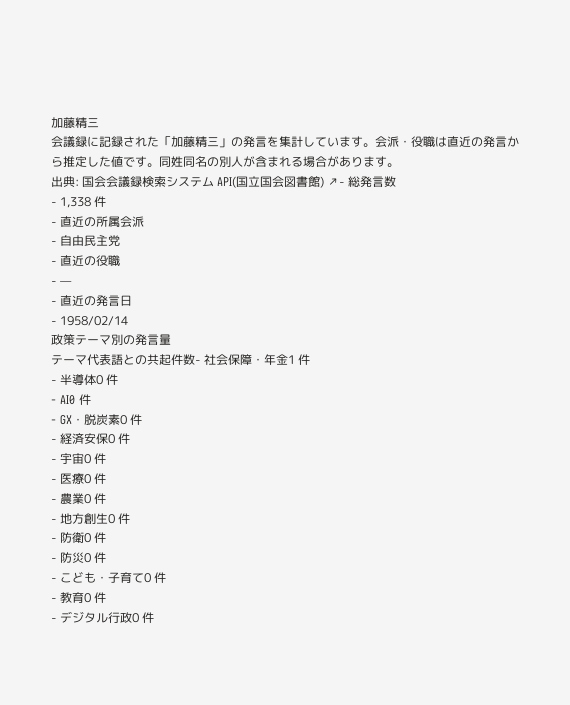加藤精三
会議録に記録された「加藤精三」の発言を集計しています。会派・役職は直近の発言から推定した値です。同姓同名の別人が含まれる場合があります。
出典: 国会会議録検索システム API(国立国会図書館) ↗- 総発言数
- 1,338 件
- 直近の所属会派
- 自由民主党
- 直近の役職
- —
- 直近の発言日
- 1958/02/14
政策テーマ別の発言量
テーマ代表語との共起件数- 社会保障・年金1 件
- 半導体0 件
- AI0 件
- GX・脱炭素0 件
- 経済安保0 件
- 宇宙0 件
- 医療0 件
- 農業0 件
- 地方創生0 件
- 防衛0 件
- 防災0 件
- こども・子育て0 件
- 教育0 件
- デジタル行政0 件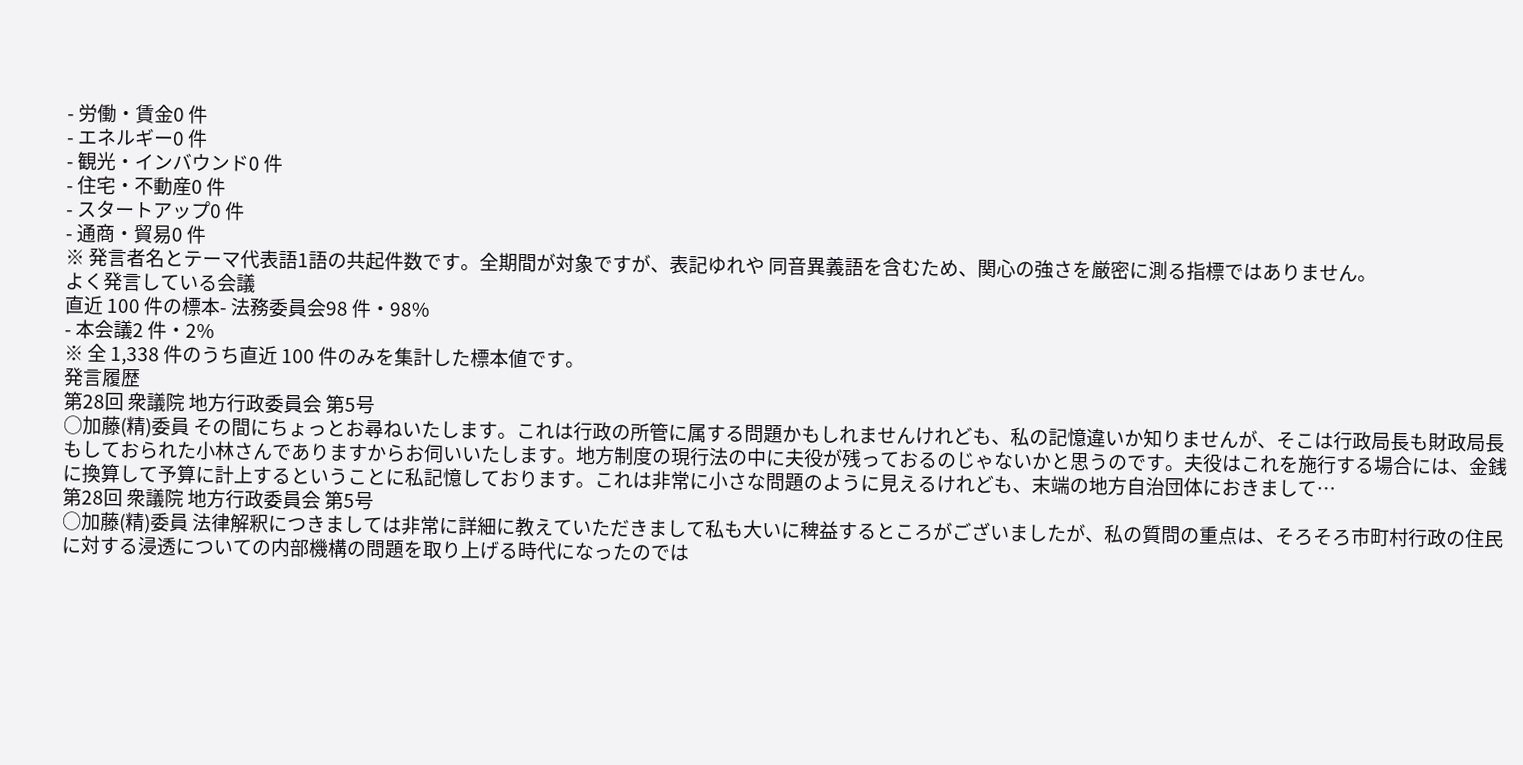- 労働・賃金0 件
- エネルギー0 件
- 観光・インバウンド0 件
- 住宅・不動産0 件
- スタートアップ0 件
- 通商・貿易0 件
※ 発言者名とテーマ代表語1語の共起件数です。全期間が対象ですが、表記ゆれや 同音異義語を含むため、関心の強さを厳密に測る指標ではありません。
よく発言している会議
直近 100 件の標本- 法務委員会98 件・98%
- 本会議2 件・2%
※ 全 1,338 件のうち直近 100 件のみを集計した標本値です。
発言履歴
第28回 衆議院 地方行政委員会 第5号
○加藤(精)委員 その間にちょっとお尋ねいたします。これは行政の所管に属する問題かもしれませんけれども、私の記憶違いか知りませんが、そこは行政局長も財政局長もしておられた小林さんでありますからお伺いいたします。地方制度の現行法の中に夫役が残っておるのじゃないかと思うのです。夫役はこれを施行する場合には、金銭に換算して予算に計上するということに私記憶しております。これは非常に小さな問題のように見えるけれども、末端の地方自治団体におきまして…
第28回 衆議院 地方行政委員会 第5号
○加藤(精)委員 法律解釈につきましては非常に詳細に教えていただきまして私も大いに稗益するところがございましたが、私の質問の重点は、そろそろ市町村行政の住民に対する浸透についての内部機構の問題を取り上げる時代になったのでは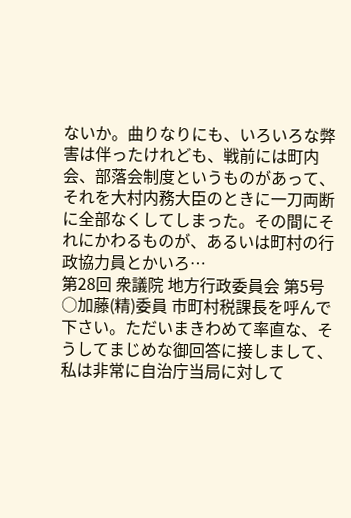ないか。曲りなりにも、いろいろな弊害は伴ったけれども、戦前には町内会、部落会制度というものがあって、それを大村内務大臣のときに一刀両断に全部なくしてしまった。その間にそれにかわるものが、あるいは町村の行政協力員とかいろ…
第28回 衆議院 地方行政委員会 第5号
○加藤(精)委員 市町村税課長を呼んで下さい。ただいまきわめて率直な、そうしてまじめな御回答に接しまして、私は非常に自治庁当局に対して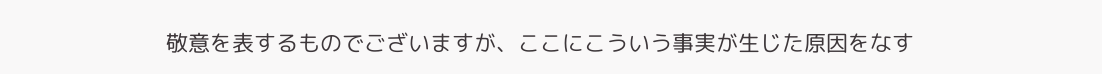敬意を表するものでございますが、ここにこういう事実が生じた原因をなす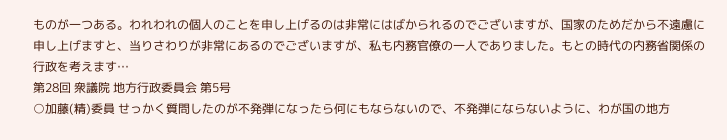ものが一つある。われわれの個人のことを申し上げるのは非常にはばかられるのでございますが、国家のためだから不遠慮に申し上げますと、当りさわりが非常にあるのでございますが、私も内務官僚の一人でありました。もとの時代の内務省関係の行政を考えます…
第28回 衆議院 地方行政委員会 第5号
○加藤(精)委員 せっかく質問したのが不発弾になったら何にもならないので、不発弾にならないように、わが国の地方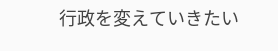行政を変えていきたい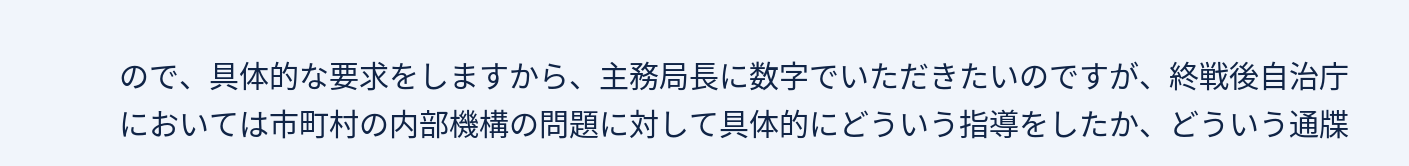ので、具体的な要求をしますから、主務局長に数字でいただきたいのですが、終戦後自治庁においては市町村の内部機構の問題に対して具体的にどういう指導をしたか、どういう通牒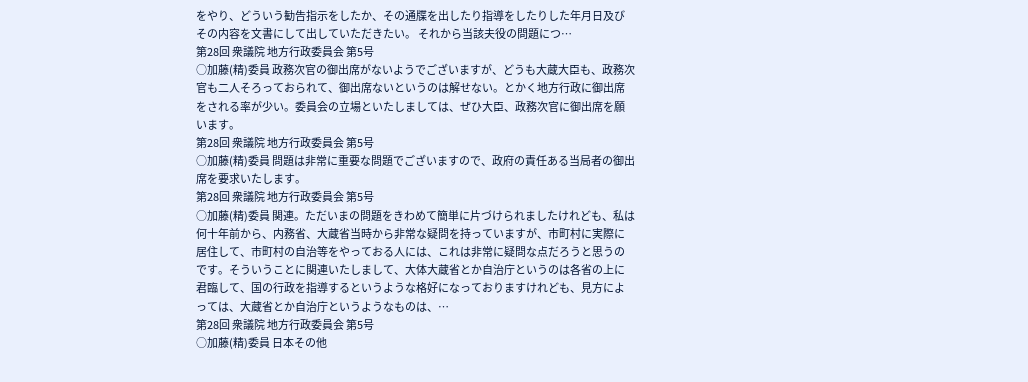をやり、どういう勧告指示をしたか、その通牒を出したり指導をしたりした年月日及びその内容を文書にして出していただきたい。 それから当該夫役の問題につ…
第28回 衆議院 地方行政委員会 第5号
○加藤(精)委員 政務次官の御出席がないようでございますが、どうも大蔵大臣も、政務次官も二人そろっておられて、御出席ないというのは解せない。とかく地方行政に御出席をされる率が少い。委員会の立場といたしましては、ぜひ大臣、政務次官に御出席を願います。
第28回 衆議院 地方行政委員会 第5号
○加藤(精)委員 問題は非常に重要な問題でございますので、政府の責任ある当局者の御出席を要求いたします。
第28回 衆議院 地方行政委員会 第5号
○加藤(精)委員 関連。ただいまの問題をきわめて簡単に片づけられましたけれども、私は何十年前から、内務省、大蔵省当時から非常な疑問を持っていますが、市町村に実際に居住して、市町村の自治等をやっておる人には、これは非常に疑問な点だろうと思うのです。そういうことに関連いたしまして、大体大蔵省とか自治庁というのは各省の上に君臨して、国の行政を指導するというような格好になっておりますけれども、見方によっては、大蔵省とか自治庁というようなものは、…
第28回 衆議院 地方行政委員会 第5号
○加藤(精)委員 日本その他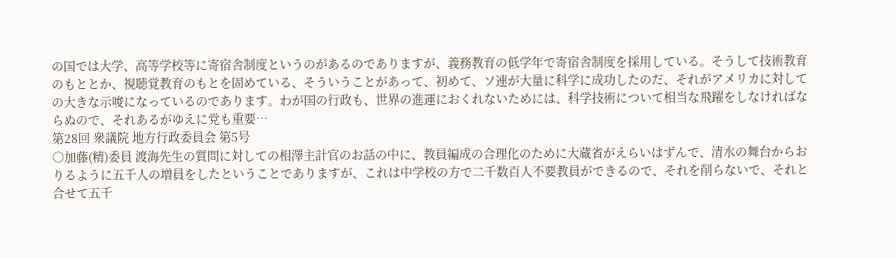の国では大学、高等学校等に寄宿舎制度というのがあるのでありますが、義務教育の低学年で寄宿舎制度を採用している。そうして技術教育のもととか、視聴覚教育のもとを固めている、そういうことがあって、初めて、ソ連が大量に科学に成功したのだ、それがアメリカに対しての大きな示唆になっているのであります。わが国の行政も、世界の進運におくれないためには、科学技術について相当な飛躍をしなければならぬので、それあるがゆえに党も重要…
第28回 衆議院 地方行政委員会 第5号
○加藤(精)委員 渡海先生の質問に対しての相澤主計官のお話の中に、教員編成の合理化のために大蔵省がえらいはずんで、清水の舞台からおりるように五千人の増員をしたということでありますが、これは中学校の方で二千数百人不要教員ができるので、それを削らないで、それと合せて五千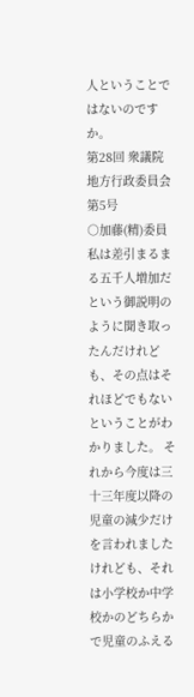人ということではないのですか。
第28回 衆議院 地方行政委員会 第5号
○加藤(精)委員 私は差引まるまる五千人増加だという御説明のように聞き取ったんだけれども、その点はそれほどでもないということがわかりました。 それから今度は三十三年度以降の児童の減少だけを言われましたけれども、それは小学校か中学校かのどちらかで児童のふえる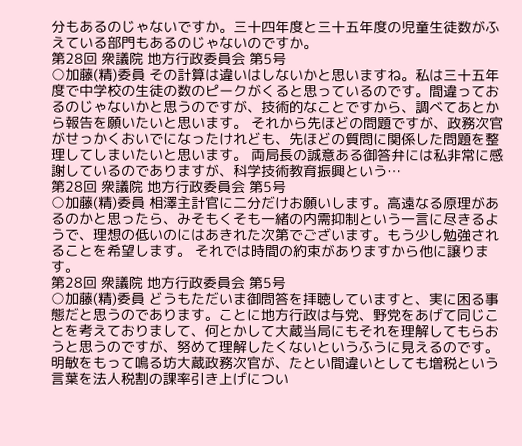分もあるのじゃないですか。三十四年度と三十五年度の児童生徒数がふえている部門もあるのじゃないのですか。
第28回 衆議院 地方行政委員会 第5号
○加藤(精)委員 その計算は違いはしないかと思いますね。私は三十五年度で中学校の生徒の数のピークがくると思っているのです。間違っておるのじゃないかと思うのですが、技術的なことですから、調べてあとから報告を願いたいと思います。 それから先ほどの問題ですが、政務次官がせっかくおいでになったけれども、先ほどの質問に関係した問題を整理してしまいたいと思います。 両局長の誠意ある御答弁には私非常に感謝しているのでありますが、科学技術教育振興という…
第28回 衆議院 地方行政委員会 第5号
○加藤(精)委員 相澤主計官に二分だけお願いします。高遠なる原理があるのかと思ったら、みそもくそも一緒の内需抑制という一言に尽きるようで、理想の低いのにはあきれた次第でございます。もう少し勉強されることを希望します。 それでは時間の約束がありますから他に譲ります。
第28回 衆議院 地方行政委員会 第5号
○加藤(精)委員 どうもただいま御問答を拝聴していますと、実に困る事態だと思うのであります。ことに地方行政は与党、野党をあげて同じことを考えておりまして、何とかして大蔵当局にもそれを理解してもらおうと思うのですが、努めて理解したくないというふうに見えるのです。明敏をもって鳴る坊大蔵政務次官が、たとい間違いとしても増税という言葉を法人税割の課率引き上げについ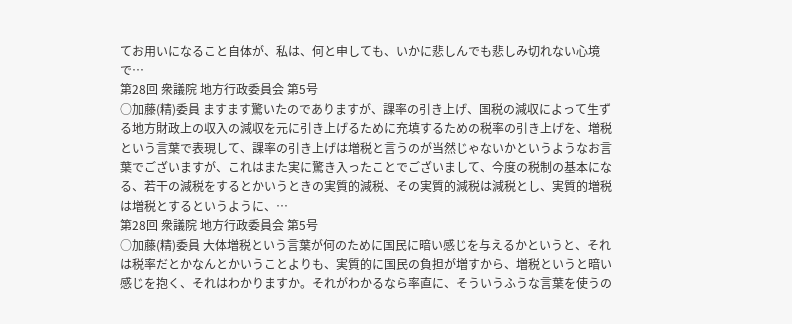てお用いになること自体が、私は、何と申しても、いかに悲しんでも悲しみ切れない心境で…
第28回 衆議院 地方行政委員会 第5号
○加藤(精)委員 ますます驚いたのでありますが、課率の引き上げ、国税の減収によって生ずる地方財政上の収入の減収を元に引き上げるために充填するための税率の引き上げを、増税という言葉で表現して、課率の引き上げは増税と言うのが当然じゃないかというようなお言葉でございますが、これはまた実に驚き入ったことでございまして、今度の税制の基本になる、若干の減税をするとかいうときの実質的減税、その実質的減税は減税とし、実質的増税は増税とするというように、…
第28回 衆議院 地方行政委員会 第5号
○加藤(精)委員 大体増税という言葉が何のために国民に暗い感じを与えるかというと、それは税率だとかなんとかいうことよりも、実質的に国民の負担が増すから、増税というと暗い感じを抱く、それはわかりますか。それがわかるなら率直に、そういうふうな言葉を使うの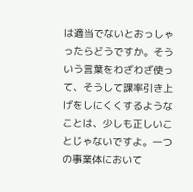は適当でないとおっしゃったらどうですか。そういう言葉をわざわざ使って、そうして課率引き上げをしにくくするようなことは、少しも正しいことじゃないですよ。一つの事業体において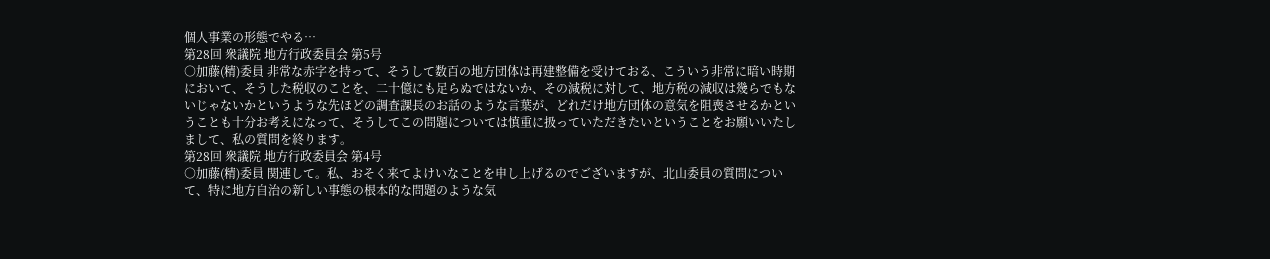個人事業の形態でやる…
第28回 衆議院 地方行政委員会 第5号
○加藤(精)委員 非常な赤字を持って、そうして数百の地方団体は再建整備を受けておる、こういう非常に暗い時期において、そうした税収のことを、二十億にも足らぬではないか、その減税に対して、地方税の減収は幾らでもないじゃないかというような先ほどの調査課長のお話のような言葉が、どれだけ地方団体の意気を阻喪させるかということも十分お考えになって、そうしてこの問題については慎重に扱っていただきたいということをお願いいたしまして、私の質問を終ります。
第28回 衆議院 地方行政委員会 第4号
○加藤(精)委員 関連して。私、おそく来てよけいなことを申し上げるのでございますが、北山委員の質問について、特に地方自治の新しい事態の根本的な問題のような気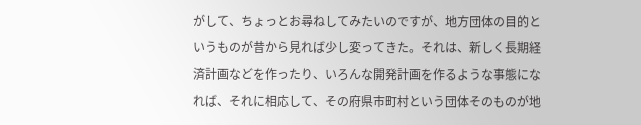がして、ちょっとお尋ねしてみたいのですが、地方団体の目的というものが昔から見れば少し変ってきた。それは、新しく長期経済計画などを作ったり、いろんな開発計画を作るような事態になれば、それに相応して、その府県市町村という団体そのものが地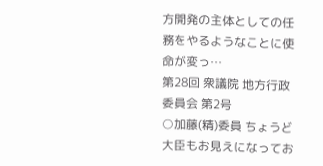方開発の主体としての任務をやるようなことに使命が変っ…
第28回 衆議院 地方行政委員会 第2号
○加藤(精)委員 ちょうど大臣もお見えになってお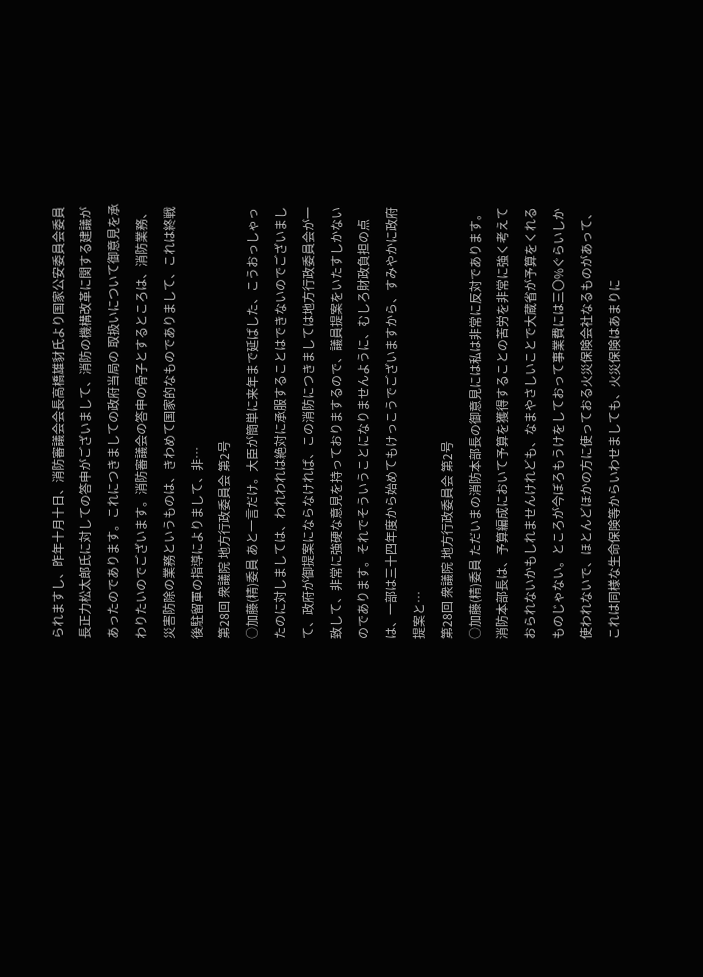られますし、昨年十月十日、消防審議会会長高橋雄豺氏より国家公安委員会委員長正力松太郎氏に対しての答申がございまして、消防の機構改革に関する建議があったのであります。これにつきましての政府当局の 取扱いについて御意見を承わりたいのでございます。消防審議会の答申の骨子とするところは、消防業務、災害防除の業務というものは、きわめて国家的なものでありまして、これは終戦後駐留軍の指導によりまして、非…
第28回 衆議院 地方行政委員会 第2号
○加藤(精)委員 あと一言だけ。大臣が簡単に来年まで延ばした、こうおっしゃったのに対しましては、われわれは絶対に承服することはできないのでございまして、政府が御提案にならなければ、この消防につきましては地方行政委員会が一致して、非常に強硬な意見を持っておりまするので、議員提案をいたすしかないのであります。それでそういうことになりませんように、むしろ財政負担の点は、一部は三十四年度から始めてもけっこうでございますから、すみやかに政府提案と…
第28回 衆議院 地方行政委員会 第2号
○加藤(精)委員 ただいまの消防本部長の御意見には私は非常に反対であります。消防本部長は、予算編成において予算を獲得することの苦労を非常に強く考えておられないかもしれませんけれども、なまやさしいことで大蔵省が予算をくれるものじゃない。ところが今ぼろもうけをしておって事業費には三〇%ぐらいしか使われないで、ほとんどほかの方に使っておる火災保険会社なるものがあって、これは同様な生命保険等からいわせましても、火災保険はあまりに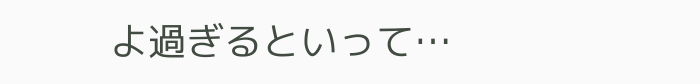よ過ぎるといって…